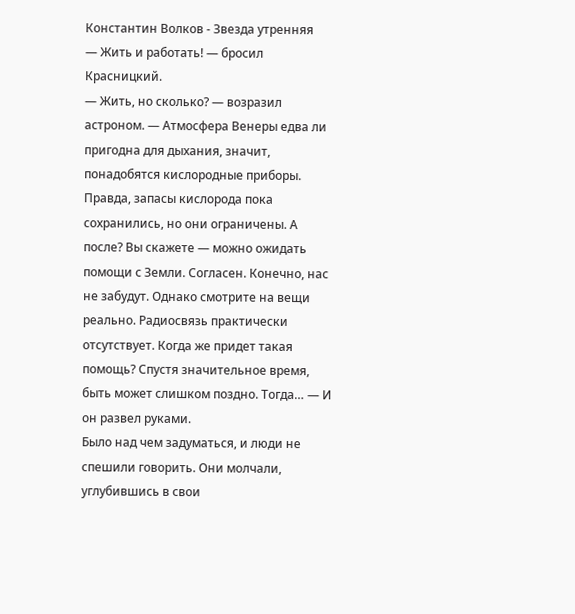Константин Волков - Звезда утренняя
— Жить и работать! — бросил Красницкий.
— Жить, но сколько? — возразил астроном. — Атмосфера Венеры едва ли пригодна для дыхания, значит, понадобятся кислородные приборы. Правда, запасы кислорода пока сохранились, но они ограничены. А после? Вы скажете — можно ожидать помощи с Земли. Согласен. Конечно, нас не забудут. Однако смотрите на вещи реально. Радиосвязь практически отсутствует. Когда же придет такая помощь? Спустя значительное время, быть может слишком поздно. Тогда… — И он развел руками.
Было над чем задуматься, и люди не спешили говорить. Они молчали, углубившись в свои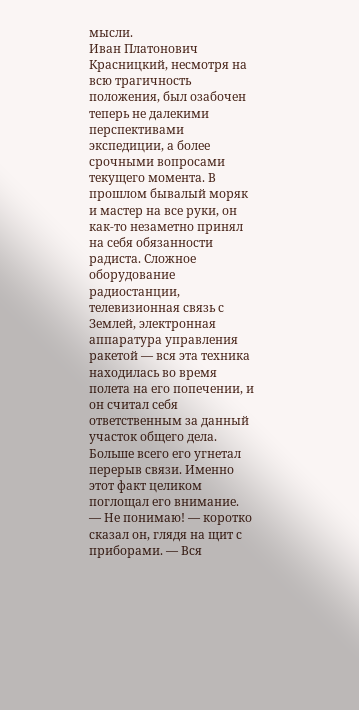мысли.
Иван Платонович Красницкий, несмотря на всю трагичность положения, был озабочен теперь не далекими перспективами экспедиции, а более срочными вопросами текущего момента. В прошлом бывалый моряк и мастер на все руки, он как-то незаметно принял на себя обязанности радиста. Сложное оборудование радиостанции, телевизионная связь с Землей, электронная аппаратура управления ракетой — вся эта техника находилась во время полета на его попечении, и он считал себя ответственным за данный участок общего дела.
Больше всего его угнетал перерыв связи. Именно этот факт целиком поглощал его внимание.
— Не понимаю! — коротко сказал он, глядя на щит с приборами. — Вся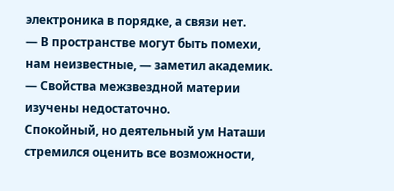электроника в порядке, а связи нет.
— В пространстве могут быть помехи, нам неизвестные, — заметил академик. — Свойства межзвездной материи изучены недостаточно.
Спокойный, но деятельный ум Наташи стремился оценить все возможности,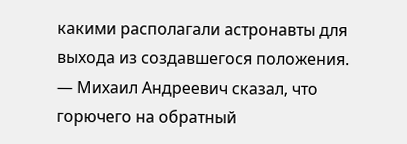какими располагали астронавты для выхода из создавшегося положения.
— Михаил Андреевич сказал, что горючего на обратный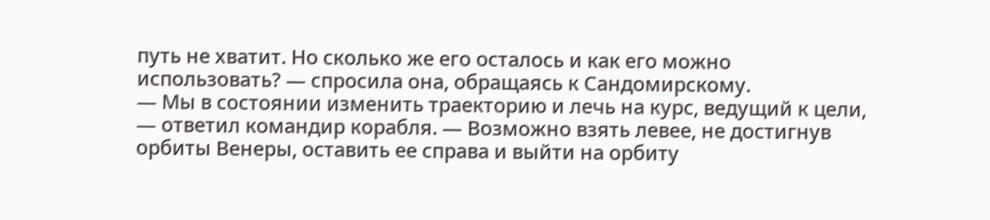путь не хватит. Но сколько же его осталось и как его можно использовать? — спросила она, обращаясь к Сандомирскому.
— Мы в состоянии изменить траекторию и лечь на курс, ведущий к цели, — ответил командир корабля. — Возможно взять левее, не достигнув орбиты Венеры, оставить ее справа и выйти на орбиту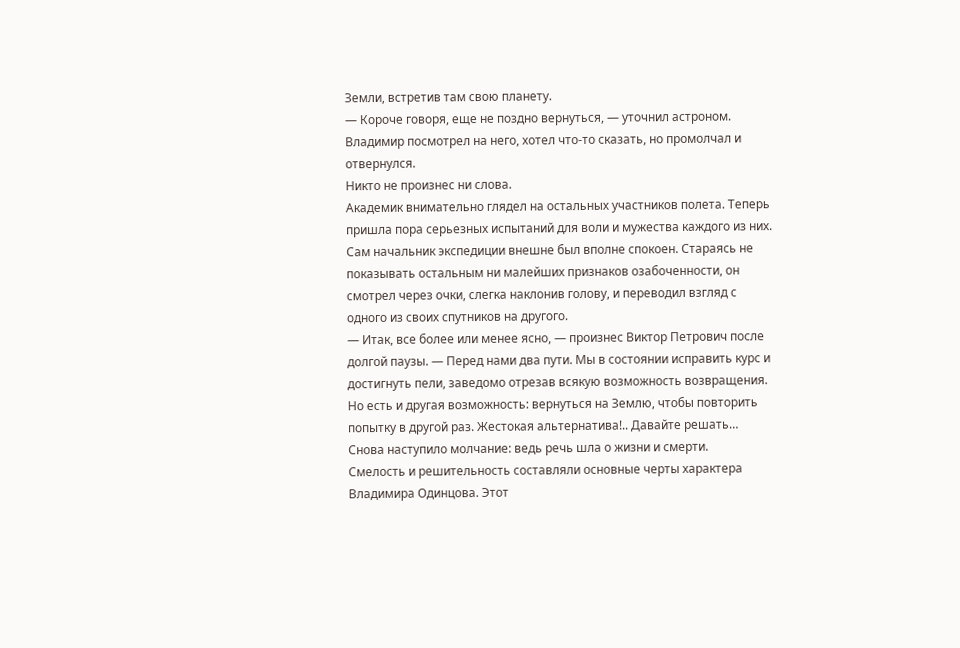Земли, встретив там свою планету.
— Короче говоря, еще не поздно вернуться, — уточнил астроном.
Владимир посмотрел на него, хотел что-то сказать, но промолчал и отвернулся.
Никто не произнес ни слова.
Академик внимательно глядел на остальных участников полета. Теперь пришла пора серьезных испытаний для воли и мужества каждого из них. Сам начальник экспедиции внешне был вполне спокоен. Стараясь не показывать остальным ни малейших признаков озабоченности, он смотрел через очки, слегка наклонив голову, и переводил взгляд с одного из своих спутников на другого.
— Итак, все более или менее ясно, — произнес Виктор Петрович после долгой паузы. — Перед нами два пути. Мы в состоянии исправить курс и достигнуть пели, заведомо отрезав всякую возможность возвращения. Но есть и другая возможность: вернуться на Землю, чтобы повторить попытку в другой раз. Жестокая альтернатива!.. Давайте решать…
Снова наступило молчание: ведь речь шла о жизни и смерти.
Смелость и решительность составляли основные черты характера Владимира Одинцова. Этот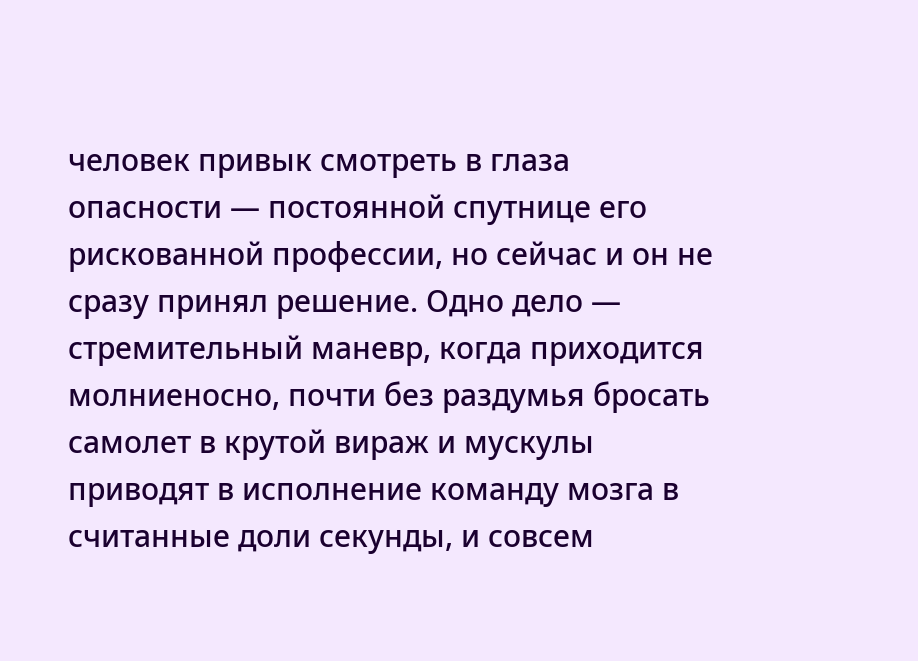человек привык смотреть в глаза опасности — постоянной спутнице его рискованной профессии, но сейчас и он не сразу принял решение. Одно дело — стремительный маневр, когда приходится молниеносно, почти без раздумья бросать самолет в крутой вираж и мускулы приводят в исполнение команду мозга в считанные доли секунды, и совсем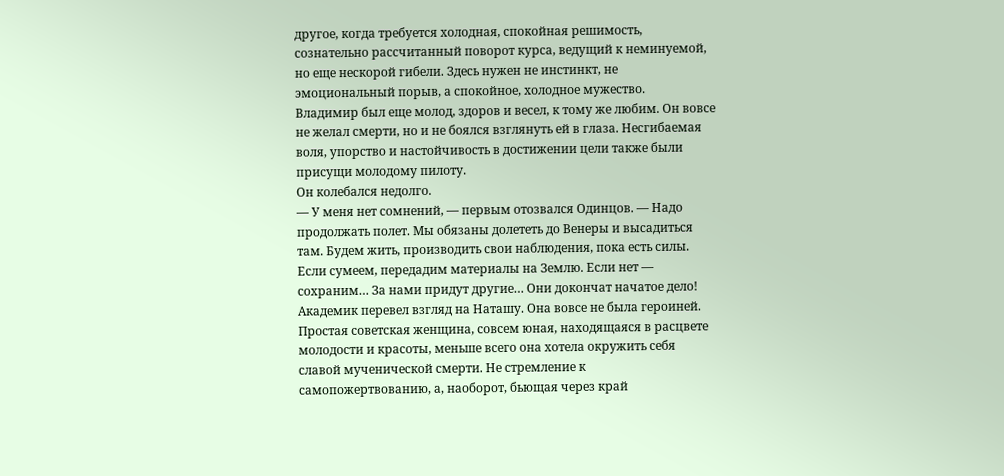другое, когда требуется холодная, спокойная решимость, сознательно рассчитанный поворот курса, ведущий к неминуемой, но еще нескорой гибели. Здесь нужен не инстинкт, не эмоциональный порыв, а спокойное, холодное мужество.
Владимир был еще молод, здоров и весел, к тому же любим. Он вовсе не желал смерти, но и не боялся взглянуть ей в глаза. Несгибаемая воля, упорство и настойчивость в достижении цели также были присущи молодому пилоту.
Он колебался недолго.
— У меня нет сомнений, — первым отозвался Одинцов. — Надо продолжать полет. Мы обязаны долететь до Венеры и высадиться там. Будем жить, производить свои наблюдения, пока есть силы. Если сумеем, передадим материалы на Землю. Если нет — сохраним… За нами придут другие… Они докончат начатое дело!
Академик перевел взгляд на Наташу. Она вовсе не была героиней. Простая советская женщина, совсем юная, находящаяся в расцвете молодости и красоты, меньше всего она хотела окружить себя славой мученической смерти. Не стремление к самопожертвованию, а, наоборот, бьющая через край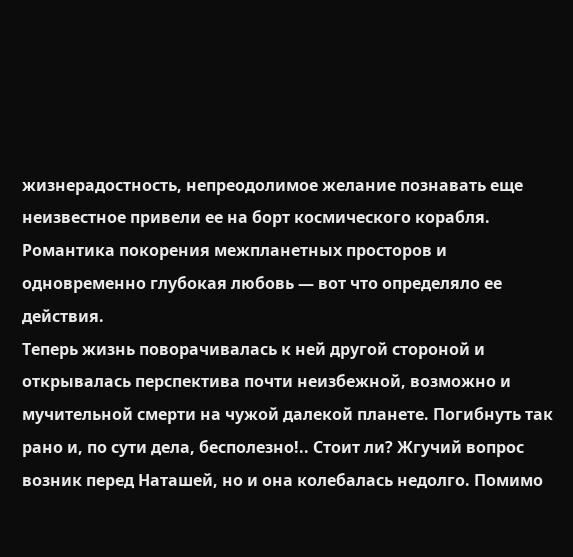жизнерадостность, непреодолимое желание познавать еще неизвестное привели ее на борт космического корабля. Романтика покорения межпланетных просторов и одновременно глубокая любовь — вот что определяло ее действия.
Теперь жизнь поворачивалась к ней другой стороной и открывалась перспектива почти неизбежной, возможно и мучительной смерти на чужой далекой планете. Погибнуть так рано и, по сути дела, бесполезно!.. Стоит ли? Жгучий вопрос возник перед Наташей, но и она колебалась недолго. Помимо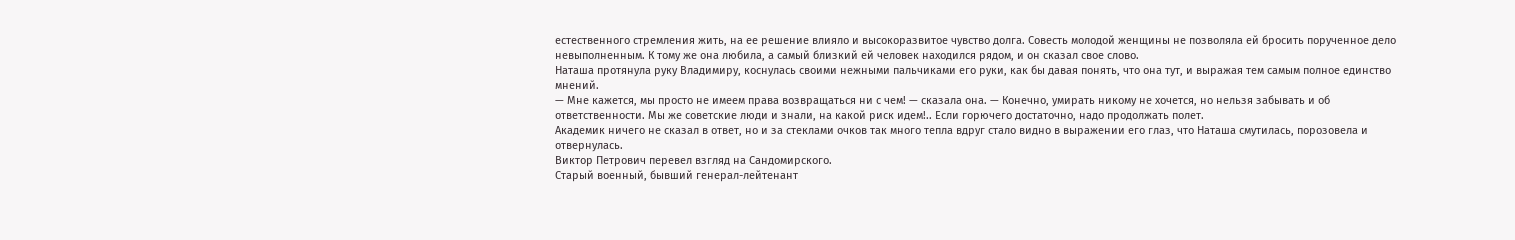естественного стремления жить, на ее решение влияло и высокоразвитое чувство долга. Совесть молодой женщины не позволяла ей бросить порученное дело невыполненным. К тому же она любила, а самый близкий ей человек находился рядом, и он сказал свое слово.
Наташа протянула руку Владимиру, коснулась своими нежными пальчиками его руки, как бы давая понять, что она тут, и выражая тем самым полное единство мнений.
— Мне кажется, мы просто не имеем права возвращаться ни с чем! — сказала она. — Конечно, умирать никому не хочется, но нельзя забывать и об ответственности. Мы же советские люди и знали, на какой риск идем!.. Если горючего достаточно, надо продолжать полет.
Академик ничего не сказал в ответ, но и за стеклами очков так много тепла вдруг стало видно в выражении его глаз, что Наташа смутилась, порозовела и отвернулась.
Виктор Петрович перевел взгляд на Сандомирского.
Старый военный, бывший генерал-лейтенант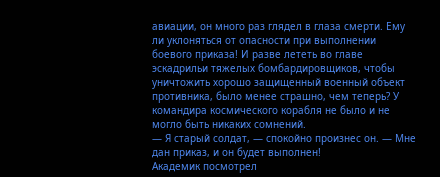авиации, он много раз глядел в глаза смерти. Ему ли уклоняться от опасности при выполнении боевого приказа! И разве лететь во главе эскадрильи тяжелых бомбардировщиков, чтобы уничтожить хорошо защищенный военный объект противника, было менее страшно, чем теперь? У командира космического корабля не было и не могло быть никаких сомнений.
— Я старый солдат, — спокойно произнес он. — Мне дан приказ, и он будет выполнен!
Академик посмотрел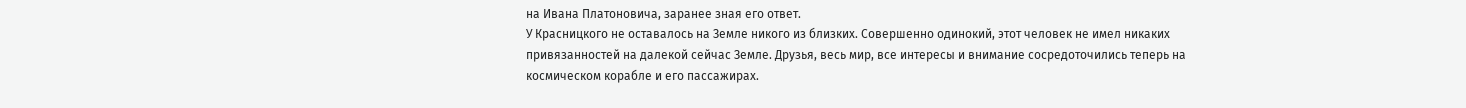на Ивана Платоновича, заранее зная его ответ.
У Красницкого не оставалось на Земле никого из близких. Совершенно одинокий, этот человек не имел никаких привязанностей на далекой сейчас Земле. Друзья, весь мир, все интересы и внимание сосредоточились теперь на космическом корабле и его пассажирах.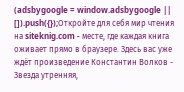(adsbygoogle = window.adsbygoogle || []).push({});Откройте для себя мир чтения на siteknig.com - месте, где каждая книга оживает прямо в браузере. Здесь вас уже ждёт произведение Константин Волков - Звезда утренняя,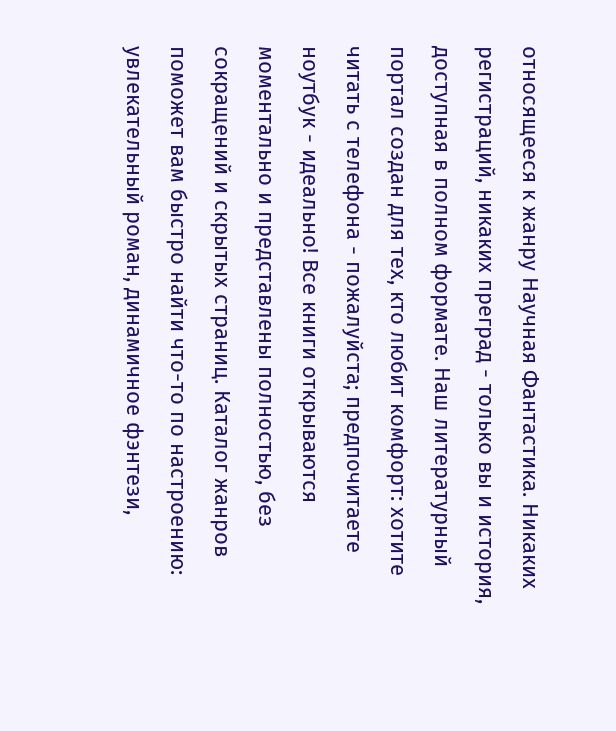относящееся к жанру Научная Фантастика. Никаких регистраций, никаких преград - только вы и история, доступная в полном формате. Наш литературный портал создан для тех, кто любит комфорт: хотите читать с телефона - пожалуйста; предпочитаете ноутбук - идеально! Все книги открываются моментально и представлены полностью, без сокращений и скрытых страниц. Каталог жанров поможет вам быстро найти что-то по настроению: увлекательный роман, динамичное фэнтези,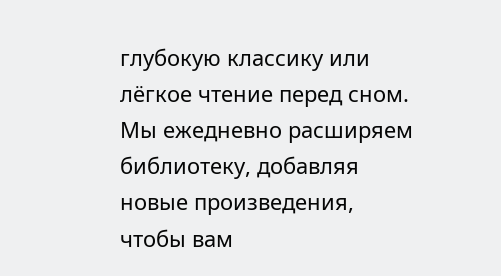глубокую классику или лёгкое чтение перед сном. Мы ежедневно расширяем библиотеку, добавляя новые произведения, чтобы вам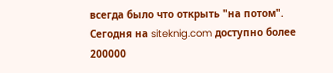всегда было что открыть "на потом". Сегодня на siteknig.com доступно более 200000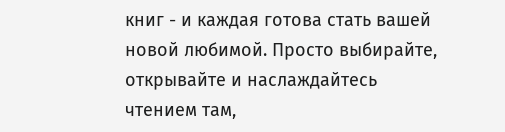книг - и каждая готова стать вашей новой любимой. Просто выбирайте, открывайте и наслаждайтесь чтением там,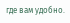где вам удобно.